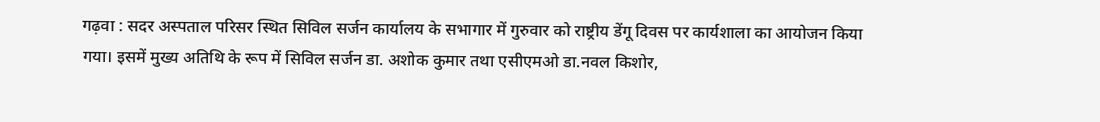गढ़वा : सदर अस्पताल परिसर स्थित सिविल सर्जन कार्यालय के सभागार में गुरुवार को राष्ट्रीय डेंगू दिवस पर कार्यशाला का आयोजन किया गया। इसमें मुख्य अतिथि के रूप में सिविल सर्जन डा. अशोक कुमार तथा एसीएमओ डा.नवल किशोर,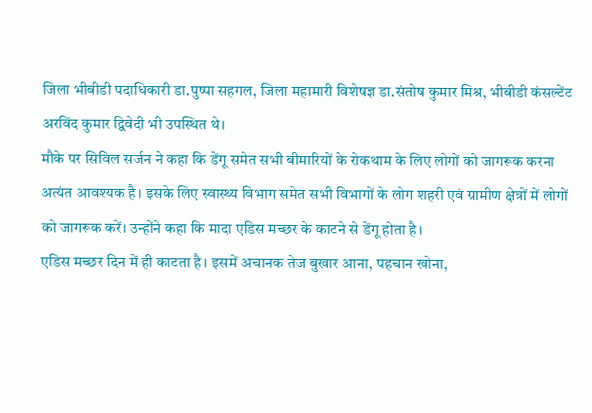जिला भीबीडी पदाधिकारी डा.पुष्पा सहगल, जिला महामारी विशेषज्ञ डा.संतोष कुमार मिश्र, भीबीडी कंसल्टेंट अरविंद कुमार द्विवेदी भी उपस्थित थे।
मौके पर सिविल सर्जन ने कहा कि डेंगू समेत सभी बीमारियों के रोकथाम के लिए लोगों को जागरूक करना अत्यंत आवश्यक है। इसके लिए स्वास्थ्य विभाग समेत सभी विभागों के लोग शहरी एवं ग्रामीण क्षेत्रों में लोगों को जागरूक करें। उन्होंने कहा कि मादा एडिस मच्छर के काटने से डेंगू होता है।
एडिस मच्छर दिन में ही काटता है। इसमें अचानक तेज बुखार आना, पहचान खोना,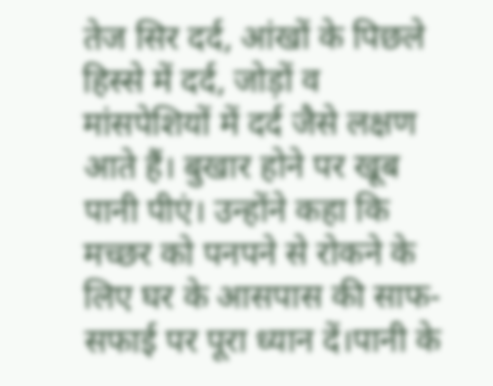तेज सिर दर्द, आंखों के पिछले हिस्से में दर्द, जोड़ों व मांसपेशियों में दर्द जैसे लक्षण आते हैं। बुखार होने पर खूब पानी पीएं। उन्होंने कहा कि मच्छर को पनपने से रोकने के लिए घर के आसपास की साफ-सफाई पर पूरा ध्यान दें।पानी के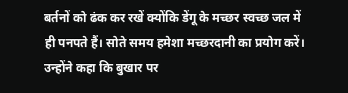बर्तनों को ढंक कर रखें क्योंकि डेंगू के मच्छर स्वच्छ जल में ही पनपते हैं। सोते समय हमेशा मच्छरदानी का प्रयोग करें। उन्होंने कहा कि बुखार पर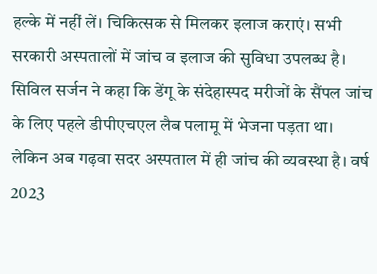हल्के में नहीं लें। चिकित्सक से मिलकर इलाज कराएं। सभी सरकारी अस्पतालों में जांच व इलाज की सुविधा उपलब्ध है। सिविल सर्जन ने कहा कि डेंगू के संदेहास्पद मरीजों के सैंपल जांच के लिए पहले डीपीएचएल लैब पलामू में भेजना पड़ता था।
लेकिन अब गढ़वा सदर अस्पताल में ही जांच की व्यवस्था है। वर्ष 2023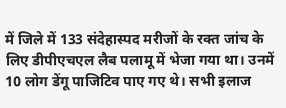में जिले में 133 संदेहास्पद मरीजों के रक्त जांच के लिए डीपीएचएल लैब पलामू में भेजा गया था। उनमें 10 लोग डेंगू पाजिटिव पाए गए थे। सभी इलाज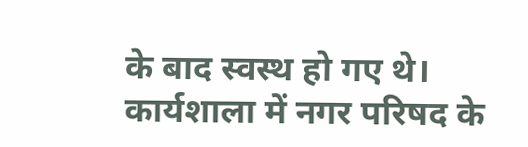के बाद स्वस्थ हो गए थे।
कार्यशाला में नगर परिषद के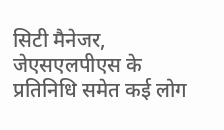सिटी मैनेजर, जेएसएलपीएस के प्रतिनिधि समेत कई लोग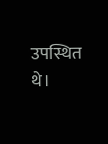उपस्थित थे।